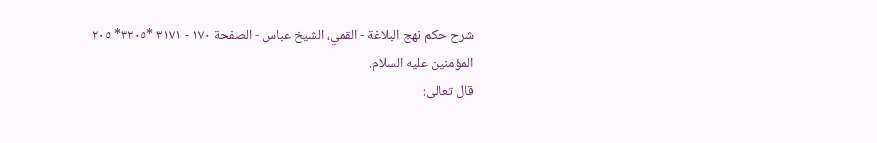شرح حكم نهج البلاغة - القمي، الشيخ عباس - الصفحة ١٧٠ - ٣١٧١ *٣٢٠٥* ٢٠٥
المؤمنين عليه السلام.
قال تعالى: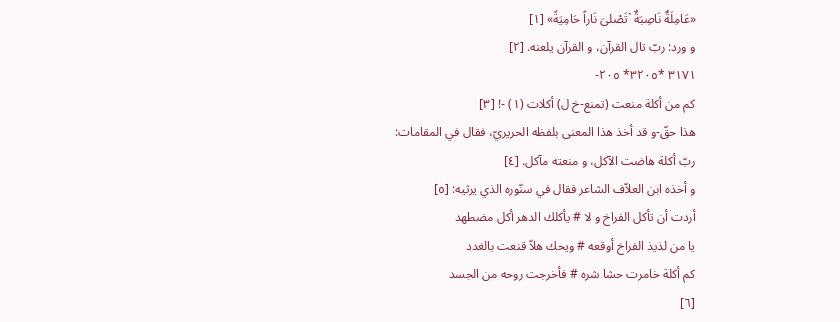«عَامِلَةٌ نَاصِبَةٌ `تَصْلىَ نَاراً حَامِيَةً» [١]
و ورد: ربّ تال القرآن، و القرآن يلعنه. [٢]
٣١٧١ *٣٢٠٥* ٢٠٥-
كم من أكلة منعت (تمنع-خ ل) أكلات (١) -! [٣]
هذا حقّ-و قد أخذ هذا المعنى بلفظه الحريريّ، فقال في المقامات:
ربّ أكلة هاضت الآكل، و منعته مآكل. [٤]
و أخذه ابن العلاّف الشاعر فقال في سنّوره الذي يرثيه: [٥]
أردت أن تأكل الفراخ و لا # يأكلك الدهر أكل مضطهد
يا من لذيذ الفراخ أوقعه # ويحك هلاّ قنعت بالغدد
كم أكلة خامرت حشا شره # فأخرجت روحه من الجسد
[٦]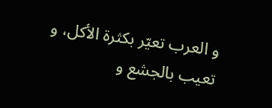و العرب تعيّر بكثرة الأكل، و تعيب بالجشع و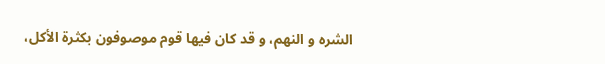الشره و النهم، و قد كان فيها قوم موصوفون بكثرة الأكل،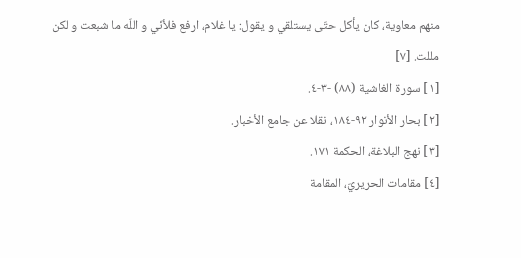منهم معاوية، كان يأكل حتّى يستلقي و يقول: يا غلام، ارفع فلأنّي و اللّه ما شبعت و لكن مللت. [٧]
[١] سورة الغاشية (٨٨) -٣-٤.
[٢] بحار الأنوار ٩٢-١٨٤، نقلا عن جامع الأخبار.
[٣] نهج البلاغة، الحكمة ١٧١.
[٤] مقامات الحريريّ، المقامة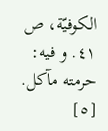الكوفيّة، ص ٤١. و فيه: حرمته مآكل.
[٥]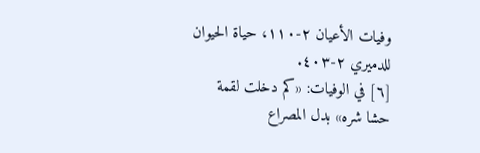وفيات الأعيان ٢-١١٠، حياة الحيوان للدميري ٢-٤٠٣.
[٦] في الوفيات: «كم دخلت لقمة حشا شره» بدل المصراع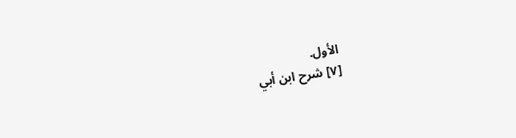الأول.
[٧] شرح ابن أبي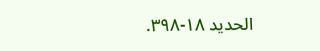الحديد ١٨-٣٩٨.